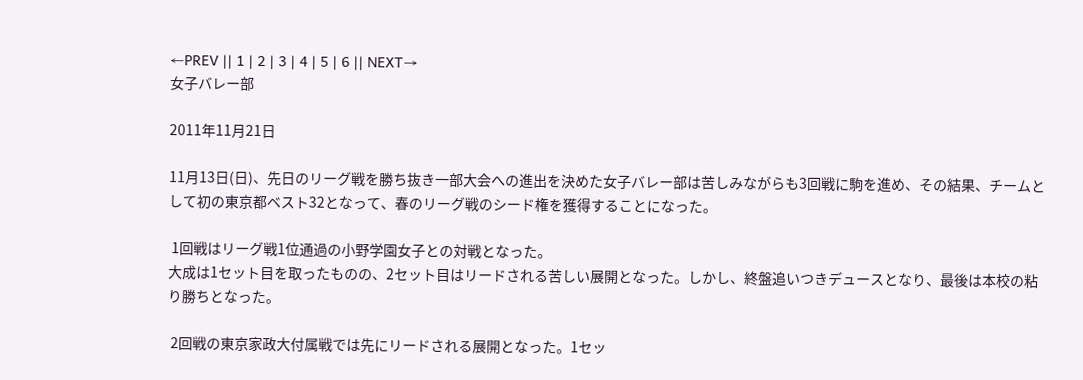←PREV || 1 | 2 | 3 | 4 | 5 | 6 || NEXT→
女子バレー部

2011年11月21日

11月13日(日)、先日のリーグ戦を勝ち抜き一部大会への進出を決めた女子バレー部は苦しみながらも3回戦に駒を進め、その結果、チームとして初の東京都ベスト32となって、春のリーグ戦のシード権を獲得することになった。

 1回戦はリーグ戦1位通過の小野学園女子との対戦となった。
大成は1セット目を取ったものの、2セット目はリードされる苦しい展開となった。しかし、終盤追いつきデュースとなり、最後は本校の粘り勝ちとなった。

 2回戦の東京家政大付属戦では先にリードされる展開となった。1セッ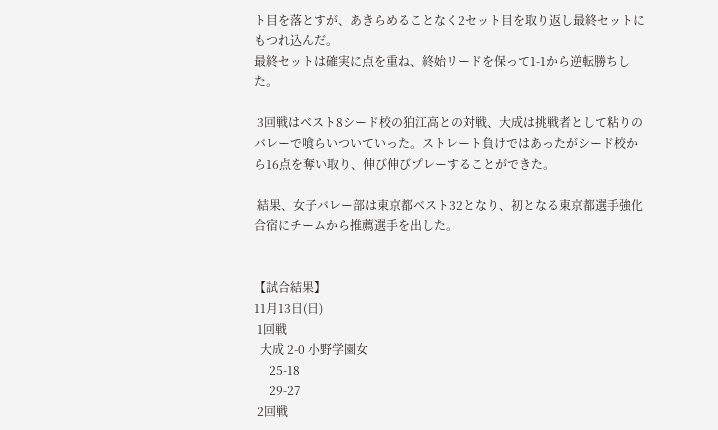ト目を落とすが、あきらめることなく2セット目を取り返し最終セットにもつれ込んだ。
最終セットは確実に点を重ね、終始リードを保って1-1から逆転勝ちした。

 3回戦はベスト8シード校の狛江高との対戦、大成は挑戦者として粘りのバレーで喰らいついていった。ストレート負けではあったがシード校から16点を奪い取り、伸び伸びプレーすることができた。

 結果、女子バレー部は東京都ベスト32となり、初となる東京都選手強化合宿にチームから推薦選手を出した。


【試合結果】
11月13日(日)
 1回戦
  大成 2-0 小野学園女
     25-18
     29-27
 2回戦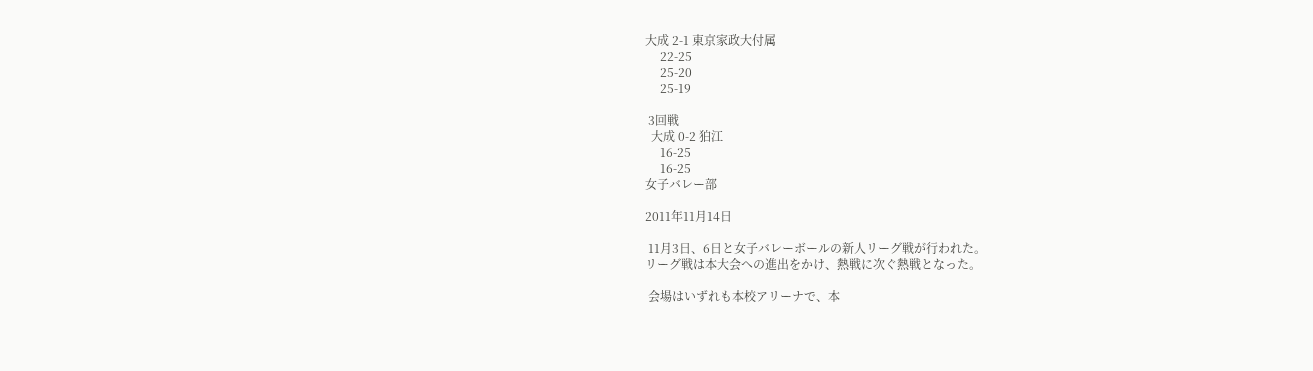大成 2-1 東京家政大付属
     22-25
     25-20
     25-19

 3回戦
  大成 0-2 狛江
     16-25
     16-25
女子バレー部

2011年11月14日

 11月3日、6日と女子バレーボールの新人リーグ戦が行われた。
リーグ戦は本大会への進出をかけ、熱戦に次ぐ熱戦となった。

 会場はいずれも本校アリーナで、本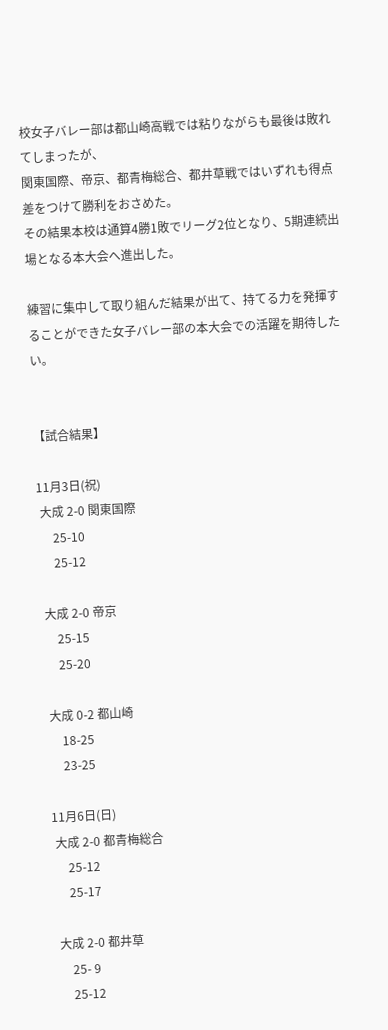校女子バレー部は都山崎高戦では粘りながらも最後は敗れてしまったが、
関東国際、帝京、都青梅総合、都井草戦ではいずれも得点差をつけて勝利をおさめた。
その結果本校は通算4勝1敗でリーグ2位となり、5期連続出場となる本大会へ進出した。

練習に集中して取り組んだ結果が出て、持てる力を発揮することができた女子バレー部の本大会での活躍を期待したい。


【試合結果】

11月3日(祝)
 大成 2-0 関東国際
     25-10
     25-12

 大成 2-0 帝京
     25-15
     25-20

 大成 0-2 都山崎
     18-25
     23-25

11月6日(日)
 大成 2-0 都青梅総合
     25-12
     25-17

 大成 2-0 都井草
     25- 9
     25-12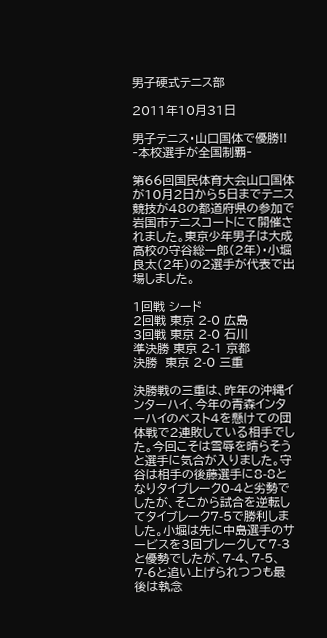男子硬式テニス部

2011年10月31日

男子テニス・山口国体で優勝!!
‐本校選手が全国制覇‐

第66回国民体育大会山口国体が10月2日から5日までテニス競技が48の都道府県の参加で岩国市テニスコートにて開催されました。東京少年男子は大成高校の守谷総一郎(2年)・小堀良太(2年)の2選手が代表で出場しました。

1回戦 シード
2回戦 東京 2-0 広島
3回戦 東京 2-0 石川
準決勝 東京 2-1 京都
決勝  東京 2-0 三重

決勝戦の三重は、昨年の沖縄インターハイ、今年の青森インターハイのベスト4を懸けての団体戦で2連敗している相手でした。今回こそは雪辱を晴らそうと選手に気合が入りました。守谷は相手の後藤選手に8-8となりタイブレーク0-4と劣勢でしたが、そこから試合を逆転してタイブレーク7-5で勝利しました。小堀は先に中島選手のサービスを3回ブレークして7-3と優勢でしたが、7-4、7-5、7-6と追い上げられつつも最後は執念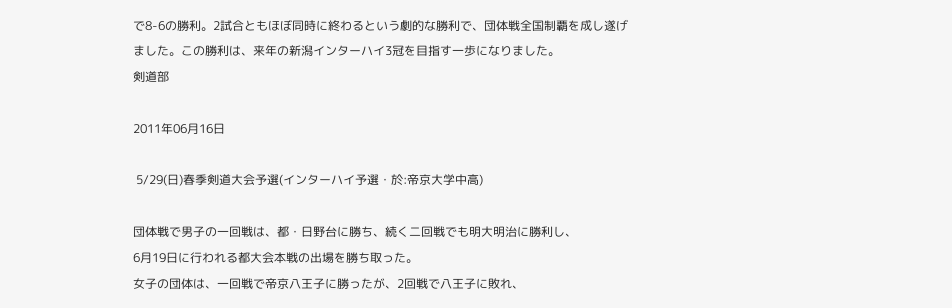で8-6の勝利。2試合ともほぼ同時に終わるという劇的な勝利で、団体戦全国制覇を成し遂げました。この勝利は、来年の新潟インターハイ3冠を目指す一歩になりました。
剣道部

2011年06月16日

 5/29(日)春季剣道大会予選(インターハイ予選・於:帝京大学中高)

団体戦で男子の一回戦は、都・日野台に勝ち、続く二回戦でも明大明治に勝利し、
6月19日に行われる都大会本戦の出場を勝ち取った。
女子の団体は、一回戦で帝京八王子に勝ったが、2回戦で八王子に敗れ、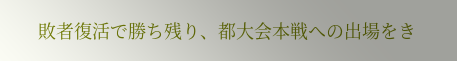敗者復活で勝ち残り、都大会本戦への出場をき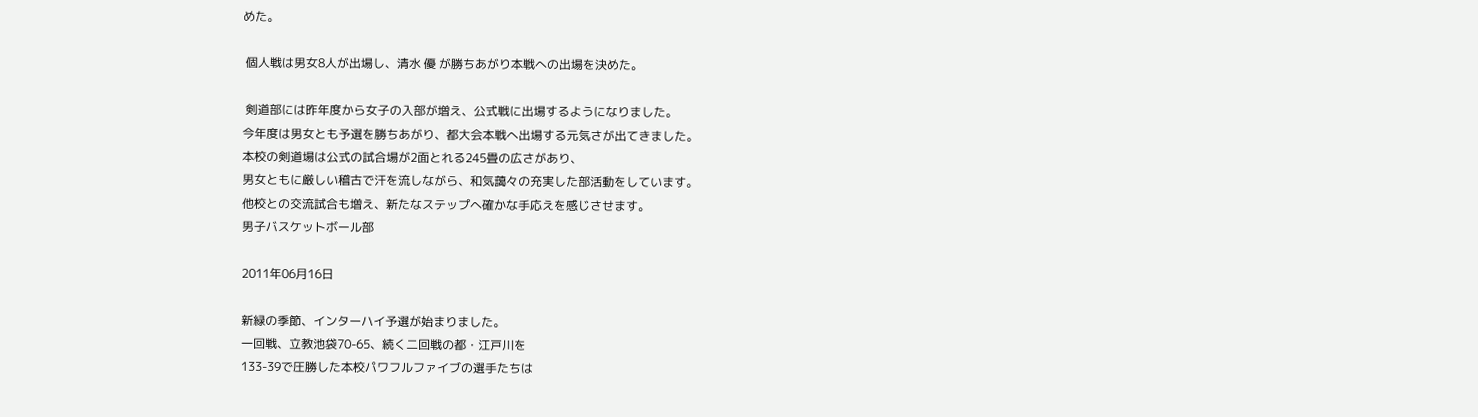めた。

 個人戦は男女8人が出場し、清水 優 が勝ちあがり本戦への出場を決めた。

 剣道部には昨年度から女子の入部が増え、公式戦に出場するようになりました。
今年度は男女とも予選を勝ちあがり、都大会本戦へ出場する元気さが出てきました。
本校の剣道場は公式の試合場が2面とれる245畳の広さがあり、
男女ともに厳しい稽古で汗を流しながら、和気藹々の充実した部活動をしています。
他校との交流試合も増え、新たなステップへ確かな手応えを感じさせます。
男子バスケットボール部

2011年06月16日

新緑の季節、インターハイ予選が始まりました。
一回戦、立教池袋70-65、続く二回戦の都・江戸川を
133-39で圧勝した本校パワフルファイブの選手たちは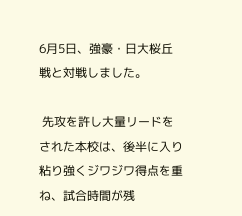6月5日、強豪・日大桜丘戦と対戦しました。

 先攻を許し大量リードをされた本校は、後半に入り
粘り強くジワジワ得点を重ね、試合時間が残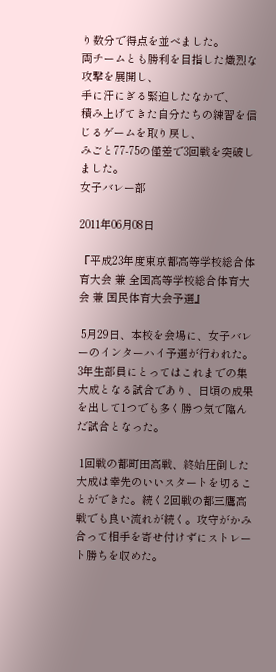り数分で得点を並べました。
両チームとも勝利を目指した熾烈な攻撃を展開し、
手に汗にぎる緊迫したなかで、
積み上げてきた自分たちの練習を信じるゲームを取り戻し、
みごと77-75の僅差で3回戦を突破しました。
女子バレー部

2011年06月08日

『平成23年度東京都高等学校総合体育大会 兼 全国高等学校総合体育大会 兼 国民体育大会予選』

 5月29日、本校を会場に、女子バレーのインターハイ予選が行われた。
3年生部員にとってはこれまでの集大成となる試合であり、日頃の成果を出して1つでも多く勝つ気で臨んだ試合となった。

 1回戦の都町田高戦、終始圧倒した大成は幸先のいいスタートを切ることができた。続く2回戦の都三鷹高戦でも良い流れが続く。攻守がかみ合って相手を寄せ付けずにストレート勝ちを収めた。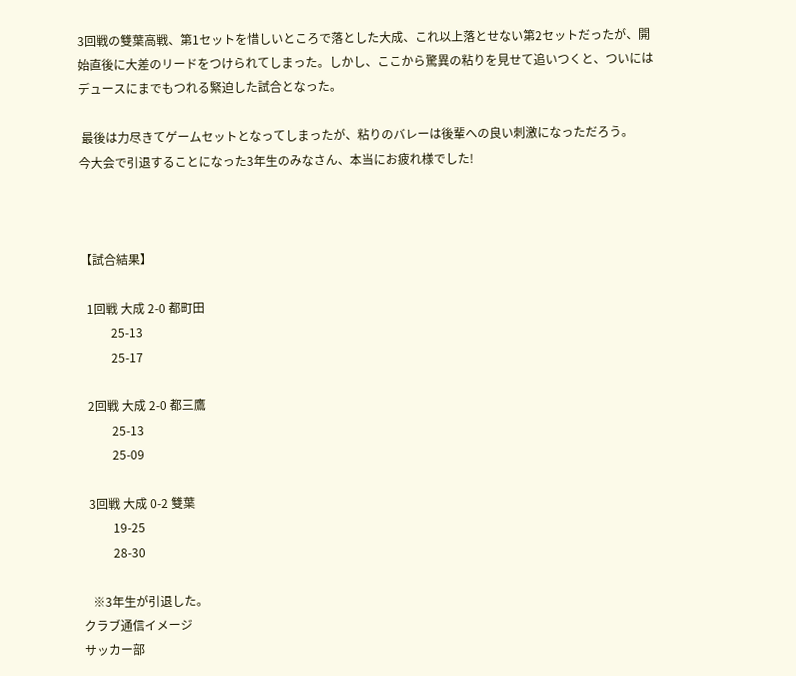3回戦の雙葉高戦、第1セットを惜しいところで落とした大成、これ以上落とせない第2セットだったが、開始直後に大差のリードをつけられてしまった。しかし、ここから驚異の粘りを見せて追いつくと、ついにはデュースにまでもつれる緊迫した試合となった。

 最後は力尽きてゲームセットとなってしまったが、粘りのバレーは後輩への良い刺激になっただろう。
今大会で引退することになった3年生のみなさん、本当にお疲れ様でした!



【試合結果】

  1回戦 大成 2-0 都町田
          25-13
          25-17

  2回戦 大成 2-0 都三鷹
          25-13
          25-09

  3回戦 大成 0-2 雙葉
          19-25
          28-30

   ※3年生が引退した。
クラブ通信イメージ
サッカー部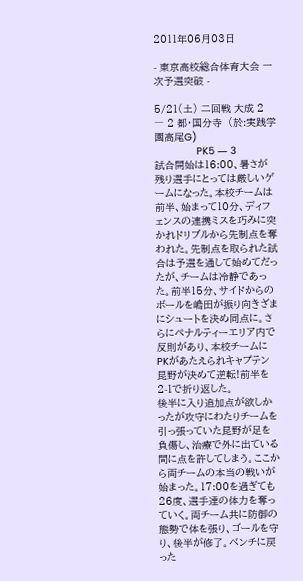2011年06月03日

- 東京高校総合体育大会 一次予選突破 -

5/21(土) 二回戦 大成 2 ― 2 都・国分寺  (於:実践学園高尾G)
              PK5 ― 3
試合開始は16:00、暑さが残り選手にとっては厳しいゲームになった。本校チームは前半、始まって10分、ディフェンスの連携ミスを巧みに突かれドリブルから先制点を奪われた。先制点を取られた試合は予選を通して始めてだったが、チームは冷静であった。前半15分、サイドからのボールを嶋田が振り向きざまにシュートを決め同点に。さらにペナルティーエリア内で反則があり、本校チームにPKがあたえられキャプテン昆野が決めて逆転!前半を2-1で折り返した。
後半に入り追加点が欲しかったが攻守にわたりチームを引っ張っていた昆野が足を負傷し、治療で外に出ている間に点を許してしまう。ここから両チームの本当の戦いが始まった。17:00を過ぎても26度、選手達の体力を奪っていく。両チーム共に防御の態勢で体を張り、ゴールを守り、後半が修了。ベンチに戻った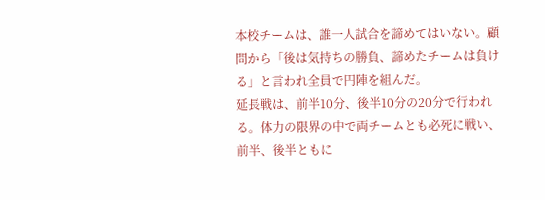本校チームは、誰一人試合を諦めてはいない。顧問から「後は気持ちの勝負、諦めたチームは負ける」と言われ全員で円陣を組んだ。
延長戦は、前半10分、後半10分の20分で行われる。体力の限界の中で両チームとも必死に戦い、前半、後半ともに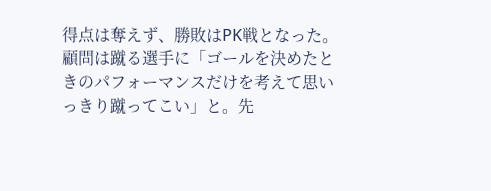得点は奪えず、勝敗はPK戦となった。顧問は蹴る選手に「ゴールを決めたときのパフォーマンスだけを考えて思いっきり蹴ってこい」と。先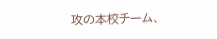攻の本校チーム、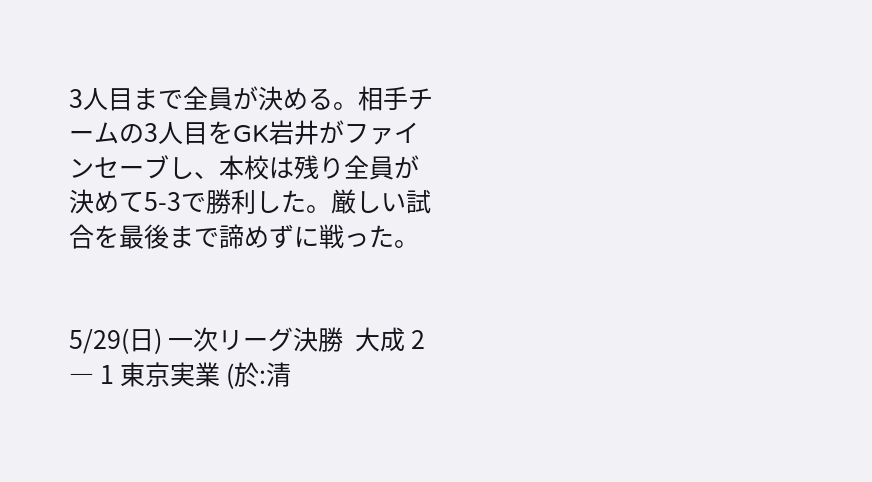3人目まで全員が決める。相手チームの3人目をGK岩井がファインセーブし、本校は残り全員が決めて5-3で勝利した。厳しい試合を最後まで諦めずに戦った。


5/29(日) 一次リーグ決勝  大成 2 ― 1 東京実業 (於:清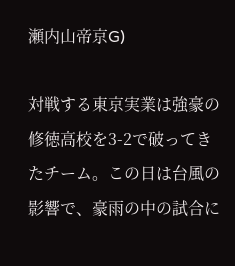瀬内山帝京G)

対戦する東京実業は強豪の修徳高校を3-2で破ってきたチーム。この日は台風の影響で、豪雨の中の試合に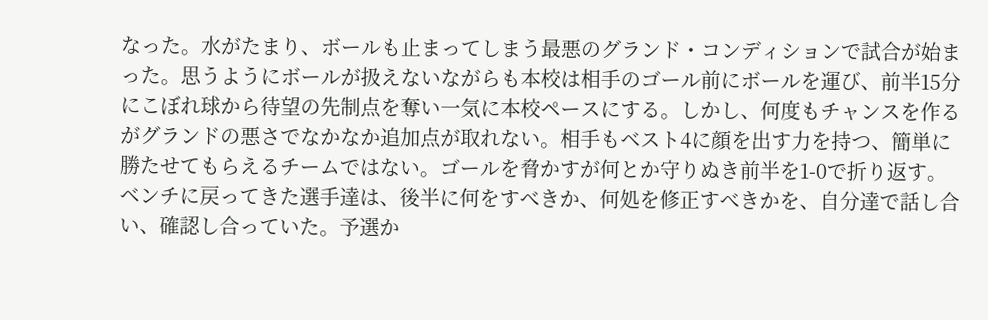なった。水がたまり、ボールも止まってしまう最悪のグランド・コンディションで試合が始まった。思うようにボールが扱えないながらも本校は相手のゴール前にボールを運び、前半15分にこぼれ球から待望の先制点を奪い一気に本校ペースにする。しかし、何度もチャンスを作るがグランドの悪さでなかなか追加点が取れない。相手もベスト4に顔を出す力を持つ、簡単に勝たせてもらえるチームではない。ゴールを脅かすが何とか守りぬき前半を1-0で折り返す。
ベンチに戻ってきた選手達は、後半に何をすべきか、何処を修正すべきかを、自分達で話し合い、確認し合っていた。予選か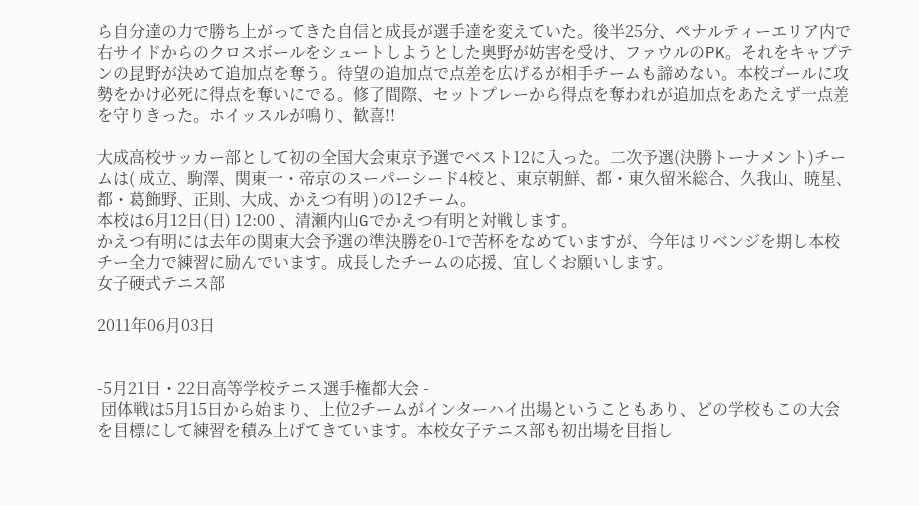ら自分達の力で勝ち上がってきた自信と成長が選手達を変えていた。後半25分、ペナルティーエリア内で右サイドからのクロスボールをシュートしようとした奥野が妨害を受け、ファウルのPK。それをキャプテンの昆野が決めて追加点を奪う。待望の追加点で点差を広げるが相手チームも諦めない。本校ゴールに攻勢をかけ必死に得点を奪いにでる。修了間際、セットプレーから得点を奪われが追加点をあたえず一点差を守りきった。ホイッスルが鳴り、歓喜!!

大成高校サッカー部として初の全国大会東京予選でベスト12に入った。二次予選(決勝トーナメント)チームは( 成立、駒澤、関東一・帝京のスーパーシード4校と、東京朝鮮、都・東久留米総合、久我山、暁星、都・葛飾野、正則、大成、かえつ有明 )の12チーム。
本校は6月12日(日) 12:00 、清瀬内山Gでかえつ有明と対戦します。
かえつ有明には去年の関東大会予選の準決勝を0-1で苦杯をなめていますが、今年はリベンジを期し本校チー全力で練習に励んでいます。成長したチームの応援、宜しくお願いします。
女子硬式テニス部

2011年06月03日


-5月21日・22日高等学校テニス選手権都大会 -
 団体戦は5月15日から始まり、上位2チームがインターハイ出場ということもあり、どの学校もこの大会を目標にして練習を積み上げてきています。本校女子テニス部も初出場を目指し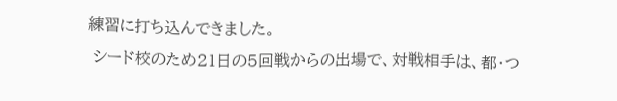練習に打ち込んできました。
 シード校のため21日の5回戦からの出場で、対戦相手は、都・つ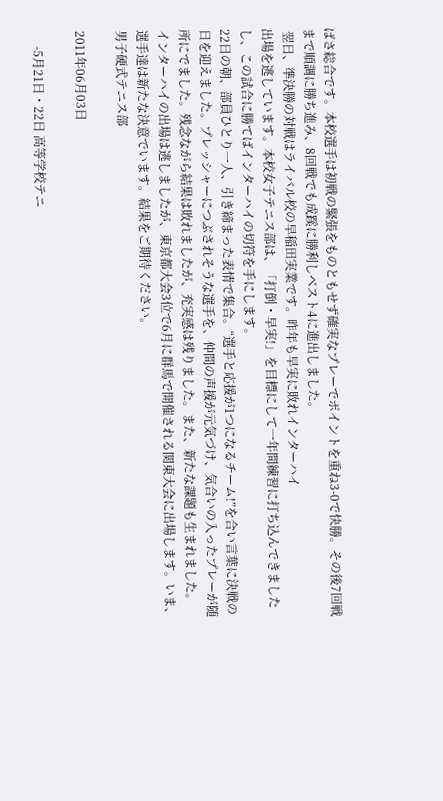ばさ総合です。本校選手は初戦の緊張をものともせず確実なプレーでポイントを重ね3-0で快勝。その後7回戦まで順調に勝ち進み、8回戦でも成蹊に勝利しベスト4に進出しました。
 翌日、準決勝の対戦はライバル校の早稲田実業です。昨年も早実に敗れインターハイ
出場を逃しています。本校女子テニス部は、「打倒・早実!」を目標にして一年間練習に打ち込んできましたし、この試合に勝てばインターハイの切符を手にします。
22日の朝、部員ひとり一人、引き締まった表情で集合。“選手と応援が1つになるチーム!”を合い言葉に決戦の日を迎えました。プレッシャーにつぶされそうな選手を、仲間の声援が元気づけ、気合いの入ったプレーが随所にでました。残念ながら結果は敗れましたが、充実感は残りました。また、新たな課題も生まれました。
インターハイの出場は逃しましたが、東京都大会3位で6月に群馬で開催される関東大会に出場します。いま、選手達は新たな決意でいます。結果をご期待ください。
男子硬式テニス部

2011年06月03日

     -5月21日・22日 高等学校テニ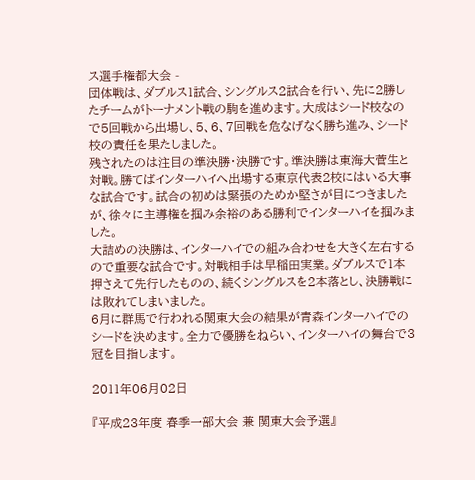ス選手権都大会 -
団体戦は、ダブルス1試合、シングルス2試合を行い、先に2勝したチームがトーナメント戦の駒を進めます。大成はシード校なので5回戦から出場し、5、6、7回戦を危なげなく勝ち進み、シード校の責任を果たしました。
残されたのは注目の準決勝・決勝です。準決勝は東海大菅生と対戦。勝てばインターハイへ出場する東京代表2校にはいる大事な試合です。試合の初めは緊張のためか堅さが目につきましたが、徐々に主導権を掴み余裕のある勝利でインターハイを掴みました。
大詰めの決勝は、インターハイでの組み合わせを大きく左右するので重要な試合です。対戦相手は早稲田実業。ダブルスで1本押さえて先行したものの、続くシングルスを2本落とし、決勝戦には敗れてしまいました。
6月に群馬で行われる関東大会の結果が青森インターハイでのシードを決めます。全力で優勝をねらい、インターハイの舞台で3冠を目指します。

2011年06月02日

『平成23年度 春季一部大会 兼 関東大会予選』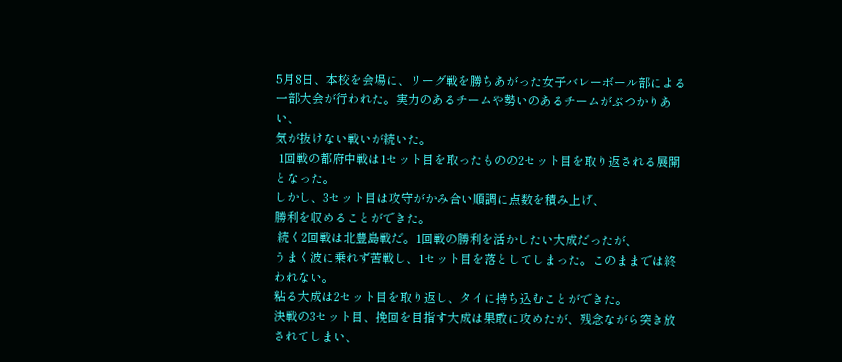5月8日、本校を会場に、リーグ戦を勝ちあがった女子バレーボール部による
一部大会が行われた。実力のあるチームや勢いのあるチームがぶつかりあい、
気が抜けない戦いが続いた。
 1回戦の都府中戦は1セット目を取ったものの2セット目を取り返される展開となった。
しかし、3セット目は攻守がかみ合い順調に点数を積み上げ、
勝利を収めることができた。
 続く2回戦は北豊島戦だ。1回戦の勝利を活かしたい大成だったが、
うまく波に乗れず苦戦し、1セット目を落としてしまった。このままでは終われない。
粘る大成は2セット目を取り返し、タイに持ち込むことができた。
決戦の3セット目、挽回を目指す大成は果敢に攻めたが、残念ながら突き放されてしまい、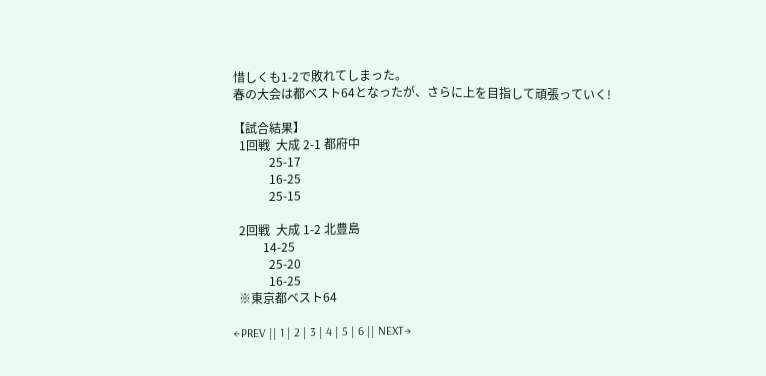惜しくも1-2で敗れてしまった。
春の大会は都ベスト64となったが、さらに上を目指して頑張っていく!

【試合結果】
  1回戦  大成 2-1 都府中
            25-17
            16-25
            25-15

  2回戦  大成 1-2 北豊島
          14-25
            25-20
            16-25
  ※東京都ベスト64

←PREV || 1 | 2 | 3 | 4 | 5 | 6 || NEXT→